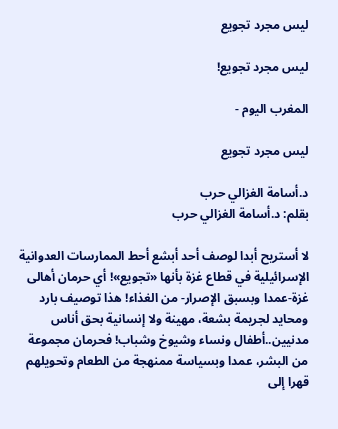ليس مجرد تجويع

ليس مجرد تجويع!

المغرب اليوم -

ليس مجرد تجويع

د.أسامة الغزالي حرب
بقلم: د.أسامة الغزالي حرب

لا أستريح أبدا لوصف أحد أبشع أحط الممارسات العدوانية الإسرائيلية في قطاع غزة بأنها «تجويع»! أي حرمان أهالى غزة-عمدا وبسبق الإصرار- من الغذاء! هذا توصيف بارد ومحايد لجريمة بشعة، مهينة ولا إنسانية بحق أناس مدنيين..أطفال ونساء وشيوخ وشباب! فحرمان مجموعة من البشر، عمدا وبسياسة ممنهجة من الطعام وتحويلهم قهرا إلى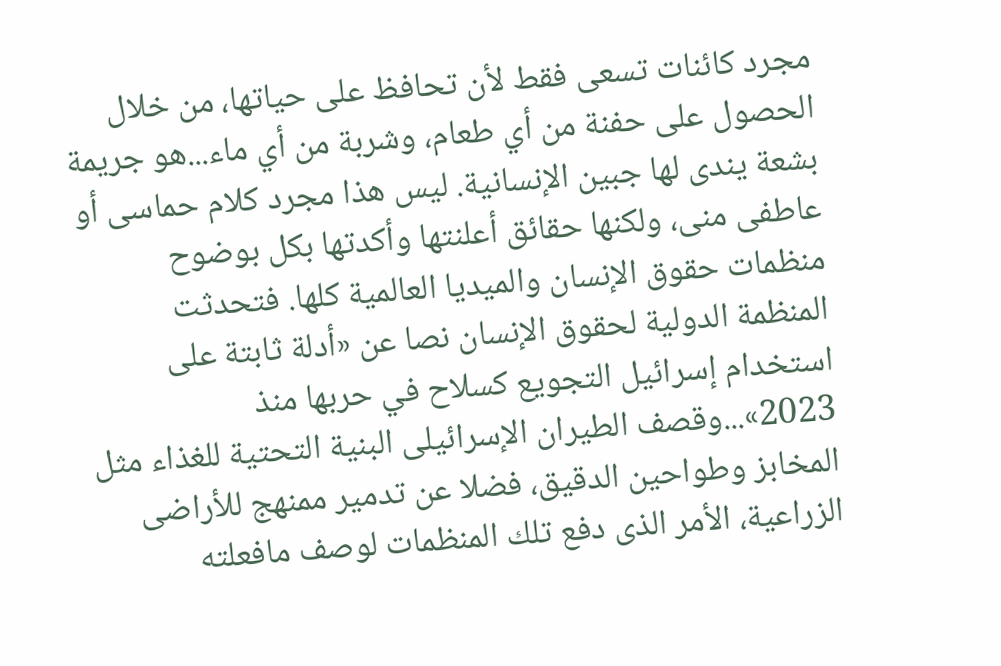مجرد كائنات تسعى فقط لأن تحافظ على حياتها، من خلال الحصول على حفنة من أي طعام، وشربة من أي ماء...هو جريمة بشعة يندى لها جبين الإنسانية. ليس هذا مجرد كلام حماسى أو عاطفى منى، ولكنها حقائق أعلنتها وأكدتها بكل بوضوح منظمات حقوق الإنسان والميديا العالمية كلها. فتحدثت المنظمة الدولية لحقوق الإنسان نصا عن «أدلة ثابتة على استخدام إسرائيل التجويع كسلاح في حربها منذ 2023»...وقصف الطيران الإسرائيلى البنية التحتية للغذاء مثل المخابز وطواحين الدقيق، فضلا عن تدمير ممنهج للأراضى الزراعية، الأمر الذى دفع تلك المنظمات لوصف مافعلته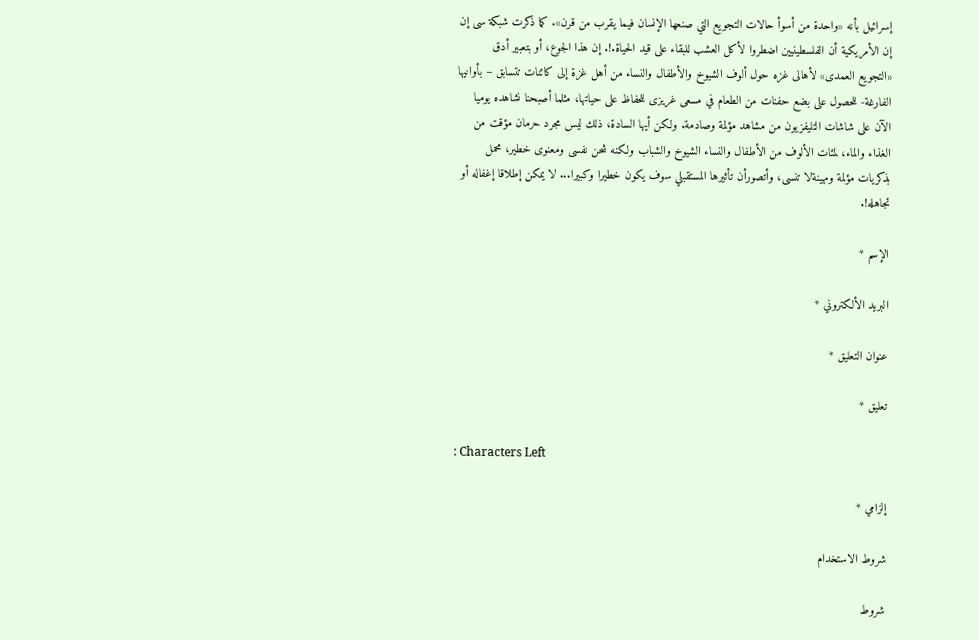إسرائيل بأنه «واحدة من أسوأ حالات التجويع التي صنعها الإنسان فيما يقرب من قرن». كما ذكرت شبكة سى إن إن الأمريكية أن الفلسطينيين اضطروا لأكل العشب للبقاء على قيد الحياة.!. إن هذا الجوع، أو بتعبير أدق «التجويع العمدى» لأهالى غزه حول ألوف الشيوخ والأطفال والنساء من أهل غزة إلى كائنات تتسابق – بأوانيها الفارغة- للحصول على بضع حفنات من الطعام في مسعى غريزى للحفاظ على حياتها، مثلما أصبحنا نشاهده يوميا الآن على شاشات التليفزيون من مشاهد مؤلمة وصادمة. ولكن أيها السادة، ذلك ليس مجرد حرمان مؤقت من الغذاء والماء، لمئات الألوف من الأطفال والنساء الشيوخ والشباب ولكنه شحن نفسى ومعنوى خطير، محمل بذكريات مؤلمة ومهينةلا تنسى، وأتصورأن تأثيرها المستقبلي سوف يكون خطيرا وكبيرا... لا يمكن إطلاقا إغفاله أو تجاهله!.

الإسم *

البريد الألكتروني *

عنوان التعليق *

تعليق *

: Characters Left

إلزامي *

شروط الاستخدام

شروط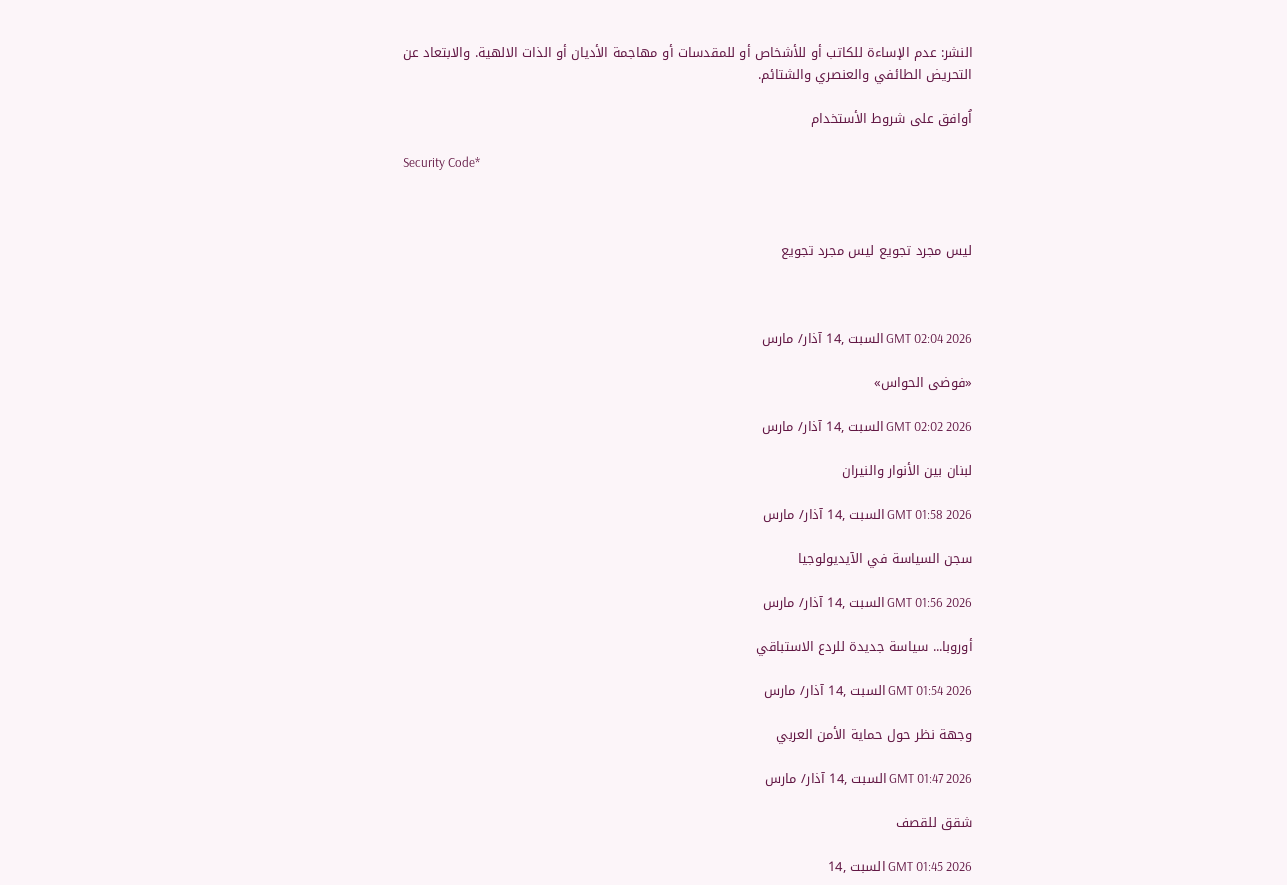النشر: عدم الإساءة للكاتب أو للأشخاص أو للمقدسات أو مهاجمة الأديان أو الذات الالهية. والابتعاد عن التحريض الطائفي والعنصري والشتائم.

اُوافق على شروط الأستخدام

Security Code*



ليس مجرد تجويع ليس مجرد تجويع



GMT 02:04 2026 السبت ,14 آذار/ مارس

«فوضى الحواس»

GMT 02:02 2026 السبت ,14 آذار/ مارس

لبنان بين الأنوار والنيران

GMT 01:58 2026 السبت ,14 آذار/ مارس

سجن السياسة في الآيديولوجيا

GMT 01:56 2026 السبت ,14 آذار/ مارس

أوروبا... سياسة جديدة للردع الاستباقي

GMT 01:54 2026 السبت ,14 آذار/ مارس

وجهة نظر حول حماية الأمن العربي

GMT 01:47 2026 السبت ,14 آذار/ مارس

شقق للقصف

GMT 01:45 2026 السبت ,14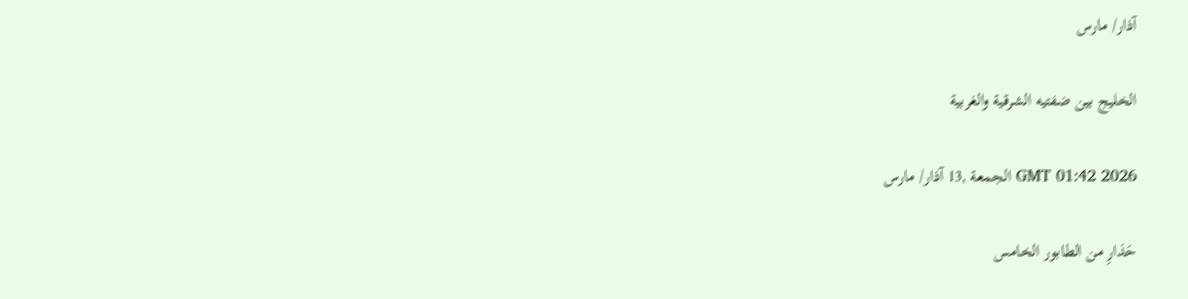آذار/ مارس

الخليج بين ضفتيه الشرقية والغربية

GMT 01:42 2026 الجمعة ,13 آذار/ مارس

حَذارِ من الطابور الخامس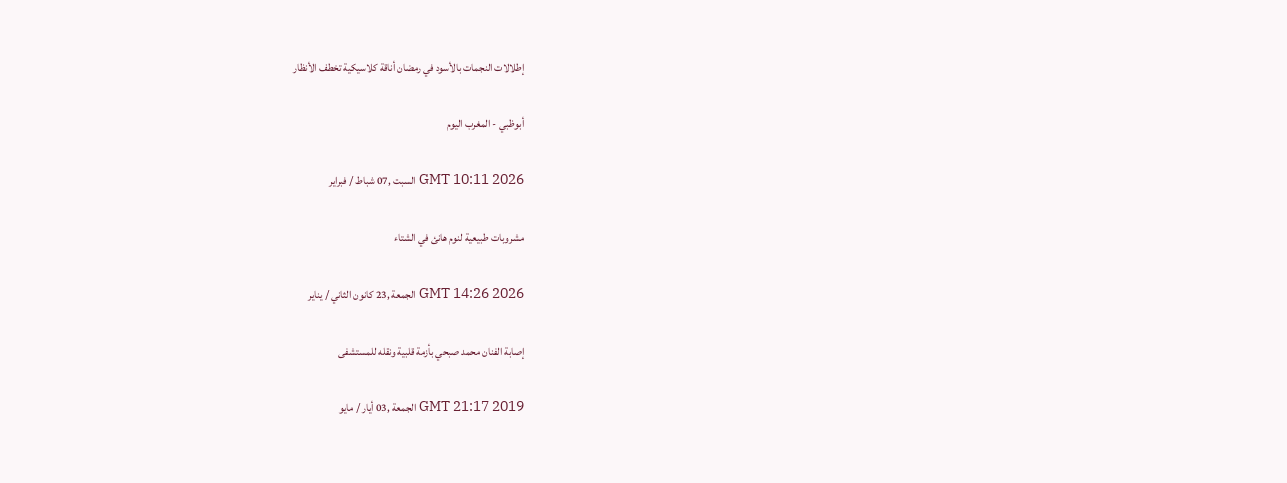إطلالات النجمات بالأسود في رمضان أناقة كلاسيكية تخطف الأنظار

أبوظبي - المغرب اليوم

GMT 10:11 2026 السبت ,07 شباط / فبراير

مشروبات طبيعية لنوم هانئ في الشتاء

GMT 14:26 2026 الجمعة ,23 كانون الثاني / يناير

إصابة الفنان محمد صبحي بأزمة قلبية ونقله للمستشفى

GMT 21:17 2019 الجمعة ,03 أيار / مايو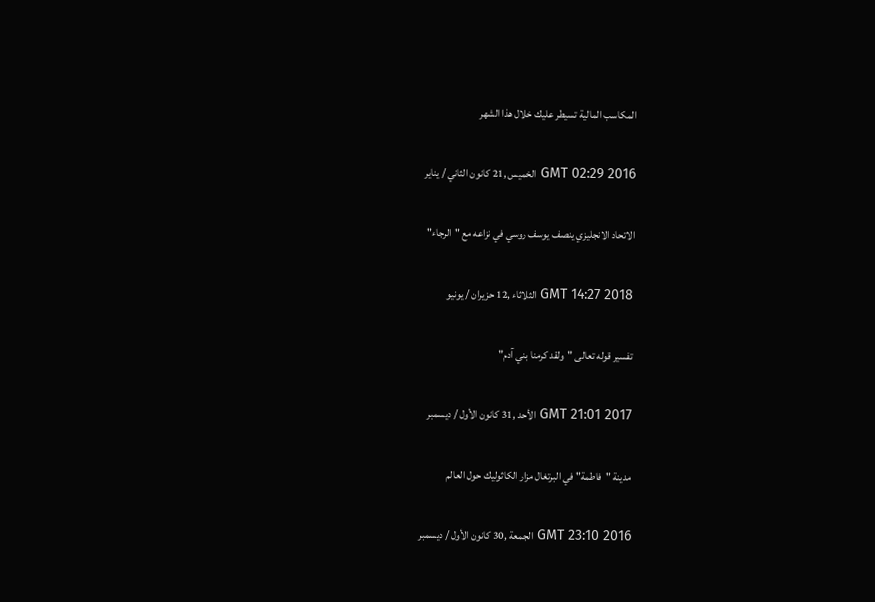المكاسب المالية تسيطر عليك خلال هذا الشهر

GMT 02:29 2016 الخميس ,21 كانون الثاني / يناير

الاتحاد الانجليزي ينصف يوسف روسي في نزاعه مع "الرجاء"

GMT 14:27 2018 الثلاثاء ,12 حزيران / يونيو

تفسير قوله تعالى "ولقد كرمنا بني آدم"

GMT 21:01 2017 الأحد ,31 كانون الأول / ديسمبر

مدينة "فاطمة" في البرتغال مزار الكاثوليك حول العالم

GMT 23:10 2016 الجمعة ,30 كانون الأول / ديسمبر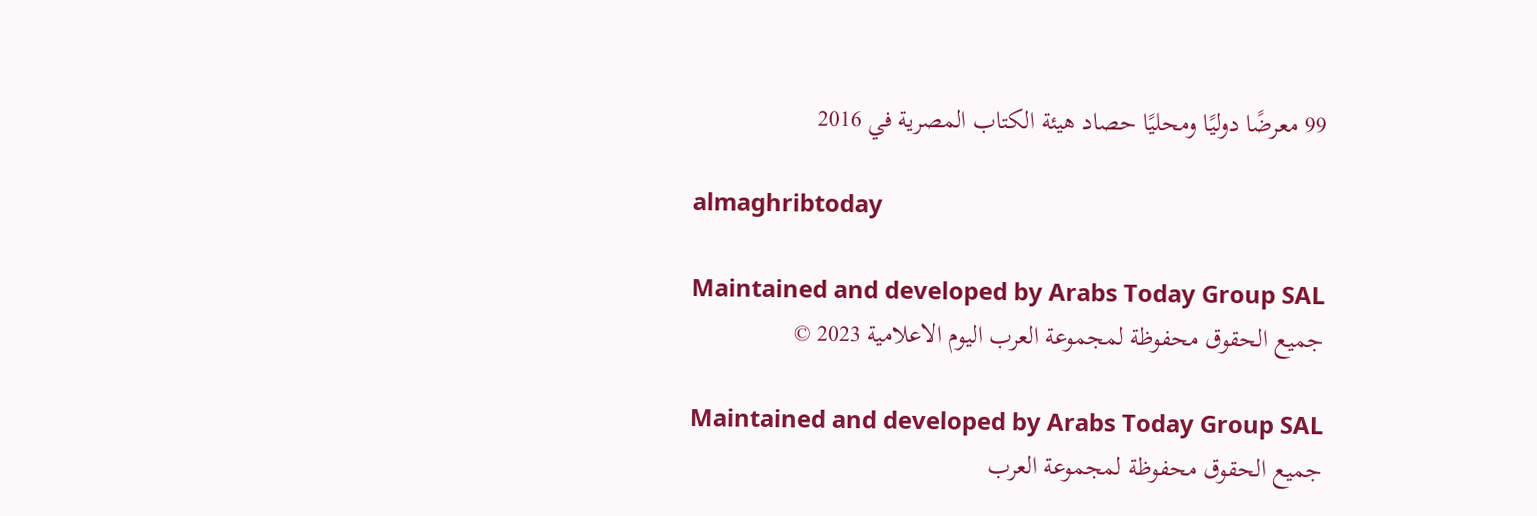99 معرضًا دوليًا ومحليًا حصاد هيئة الكتاب المصرية في 2016

almaghribtoday

Maintained and developed by Arabs Today Group SAL
جميع الحقوق محفوظة لمجموعة العرب اليوم الاعلامية 2023 ©

Maintained and developed by Arabs Today Group SAL
جميع الحقوق محفوظة لمجموعة العرب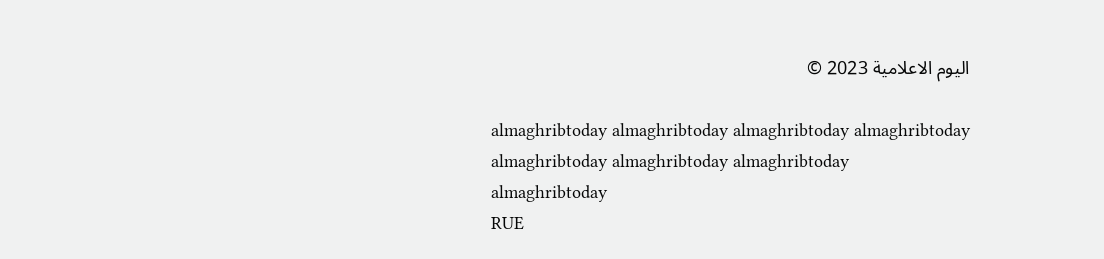اليوم الاعلامية 2023 ©

almaghribtoday almaghribtoday almaghribtoday almaghribtoday
almaghribtoday almaghribtoday almaghribtoday
almaghribtoday
RUE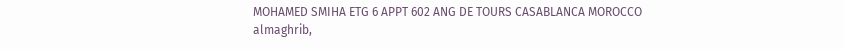MOHAMED SMIHA ETG 6 APPT 602 ANG DE TOURS CASABLANCA MOROCCO
almaghrib,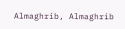Almaghrib, Almaghrib